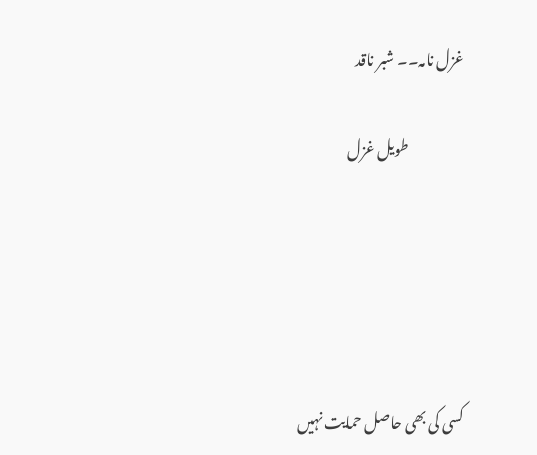غزل نامہ۔۔ شبر ناقد

                   طویل غزل





کسی کی بھی حاصل حمایت نہیں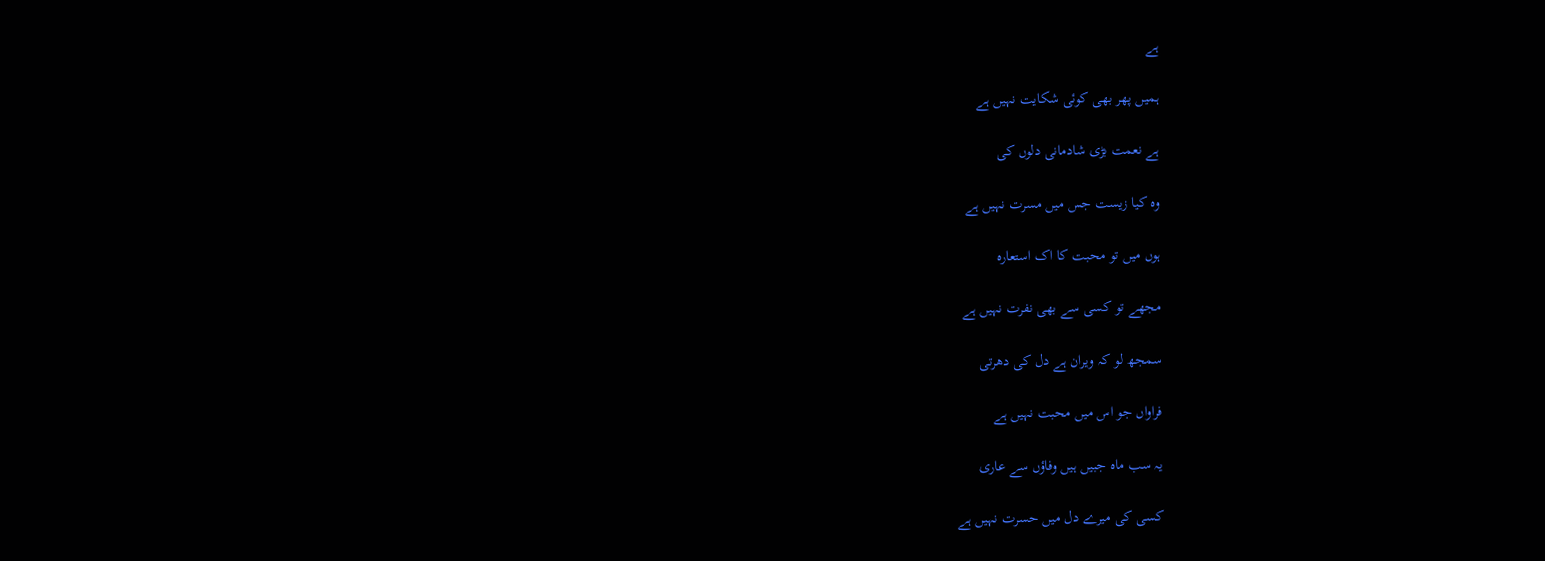ہے

ہمیں پھر بھی کوئی شکایت نہیں ہے

ہے نعمت بڑی شادمانی دلوں کی

وہ کیا زیست جس میں مسرت نہیں ہے

ہوں میں تو محبت کا اک استعارہ

مجھے تو کسی سے بھی نفرت نہیں ہے

سمجھ لو کہ ویران ہے دل کی دھرتی

فراواں جو اس میں محبت نہیں ہے

یہ سب ماہ جبیں ہیں وفاؤں سے عاری

کسی کی میرے دل میں حسرت نہیں ہے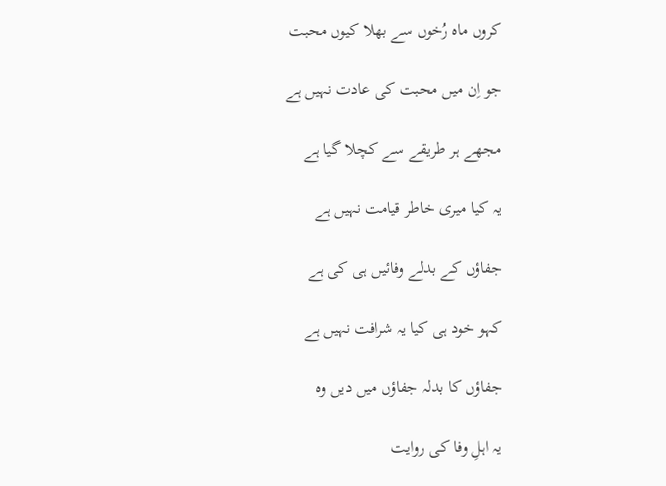کروں ماہ رُخوں سے بھلا کیوں محبت

جو اِن میں محبت کی عادت نہیں ہے

مجھے ہر طریقے سے کچلا گیا ہے

یہ کیا میری خاطر قیامت نہیں ہے

جفاؤں کے بدلے وفائیں ہی کی ہے

کہو خود ہی کیا یہ شرافت نہیں ہے

جفاؤں کا بدلہ جفاؤں میں دیں وہ

یہ اہلِ وفا کی روایت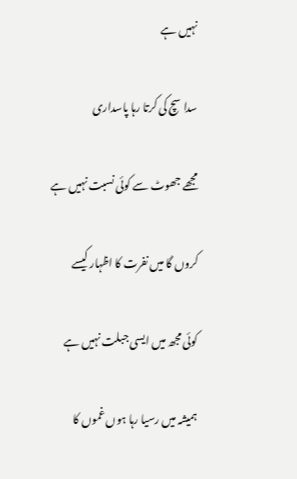نہیں ہے

سدا سچ کی کرتا رہا پاسداری

مجھے جھوٹ سے کوئی نسبت نہیں ہے

کروں گا میں نفرت کا اظہار کیسے

کوئی مجھ میں ایسی جبلت نہیں ہے

ہمیشہ میں رسیا رہا ہوں غموں کا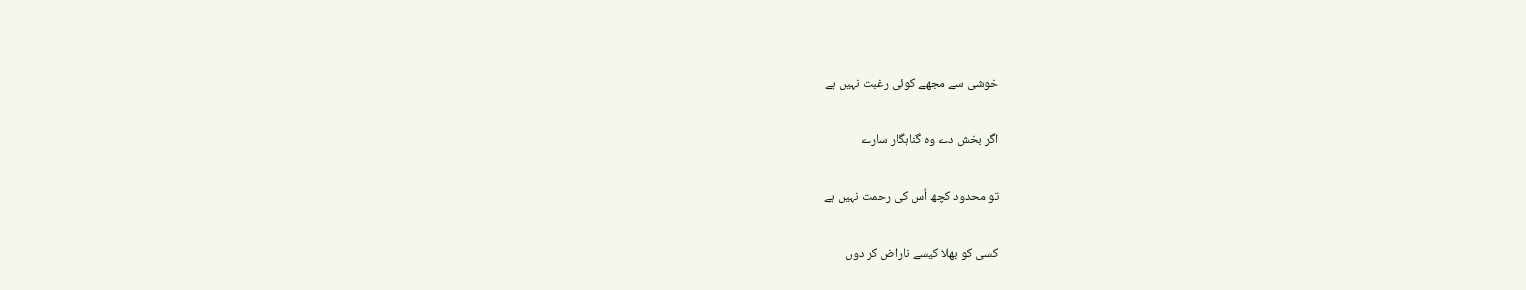خوشی سے مجھے کوئی رغبت نہیں ہے

اگر بخش دے وہ گناہگار سارے

تو محدود کچھ اُس کی رحمت نہیں ہے

کسی کو بھلا کیسے ناراض کر دوں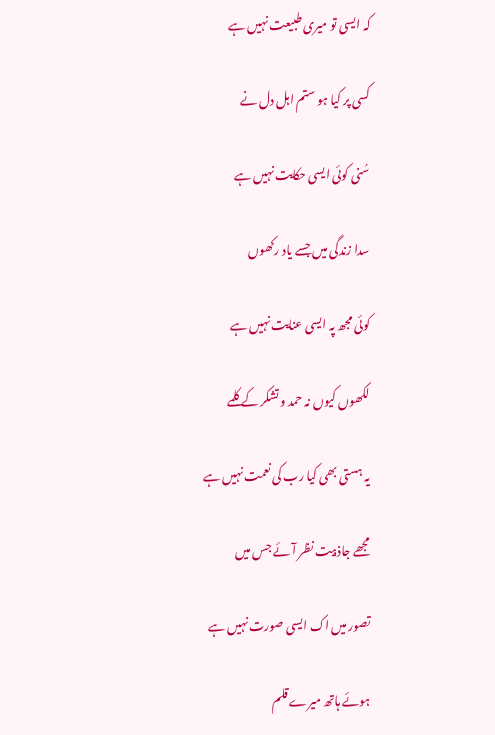کہ ایسی تو میری طبیعت نہیں ہے

کسی پر کیا ہو ستم اہل دل نے

سُنی کوئی ایسی حکایت نہیں ہے

سدا زندگی میں جسے یاد رکھوں

کوئی مجھ پہ ایسی عنایت نہیں ہے

لکھوں کیوں نہ حمد و تشکر کے کلمے

یہ ہستی بھی کیا رب کی نعمت نہیں ہے

مجھے جاذبیت نظر آئے جس میں

تصور میں اک ایسی صورت نہیں ہے

ہوئے ہاتھ میرے قلم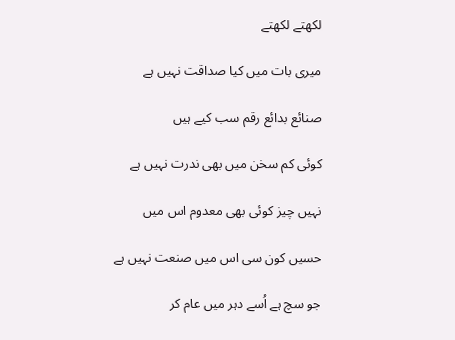لکھتے لکھتے

میری بات میں کیا صداقت نہیں ہے

صنائع بدائع رقم سب کیے ہیں

کوئی کم سخن میں بھی ندرت نہیں ہے

نہیں چیز کوئی بھی معدوم اس میں

حسیں کون سی اس میں صنعت نہیں ہے

جو سچ ہے اُسے دہر میں عام کر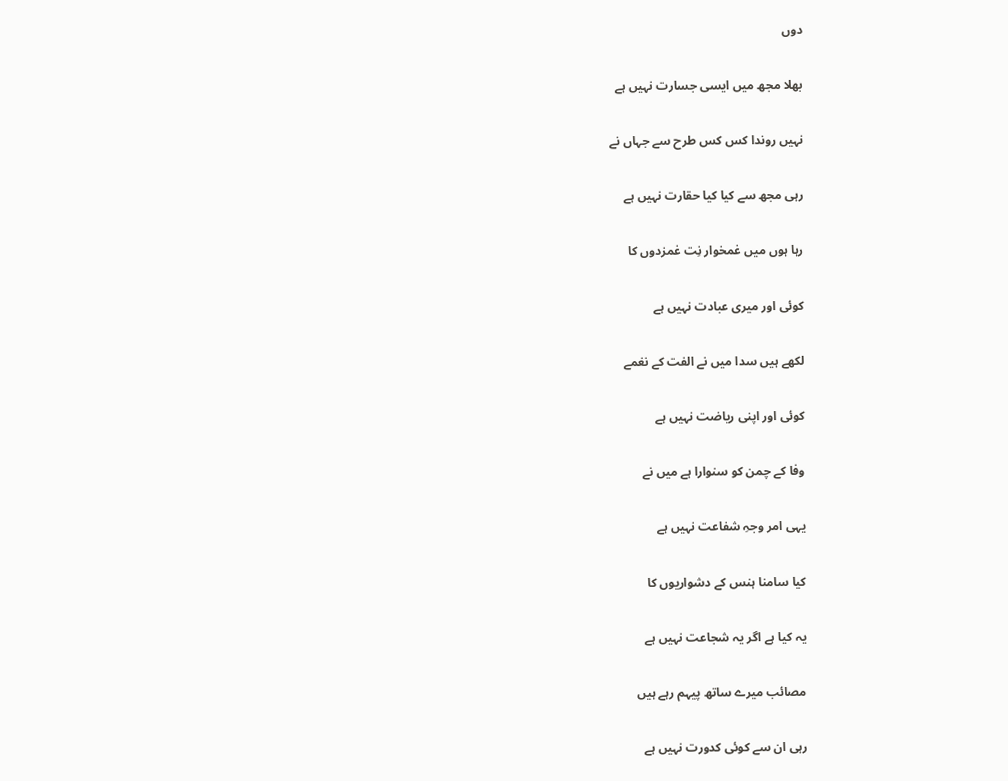دوں

بھلا مجھ میں ایسی جسارت نہیں ہے

نہیں روندا کس کس طرح سے جہاں نے

رہی مجھ سے کیا کیا حقارت نہیں ہے

رہا ہوں میں غمخوار نِت غمزدوں کا

کوئی اور میری عبادت نہیں ہے

لکھے ہیں سدا میں نے الفت کے نغمے

کوئی اور اپنی ریاضت نہیں ہے

وفا کے چمن کو سنوارا ہے میں نے

یہی امر وجہِ شفاعت نہیں ہے

کیا سامنا ہنس کے دشواریوں کا

یہ کیا ہے اگر یہ شجاعت نہیں ہے

مصائب میرے ساتھ پیہم رہے ہیں

رہی ان سے کوئی کدورت نہیں ہے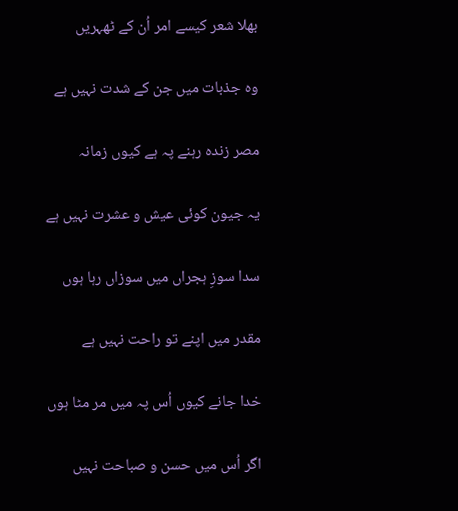بھلا شعر کیسے امر اُن کے ٹھہریں

وہ جذبات میں جن کے شدت نہیں ہے

مصر زندہ رہنے پہ ہے کیوں زمانہ

یہ جیون کوئی عیش و عشرت نہیں ہے

سدا سوزِ ہجراں میں سوزاں رہا ہوں

مقدر میں اپنے تو راحت نہیں ہے

خدا جانے کیوں اُس پہ میں مر مٹا ہوں

اگر اُس میں حسن و صباحت نہیں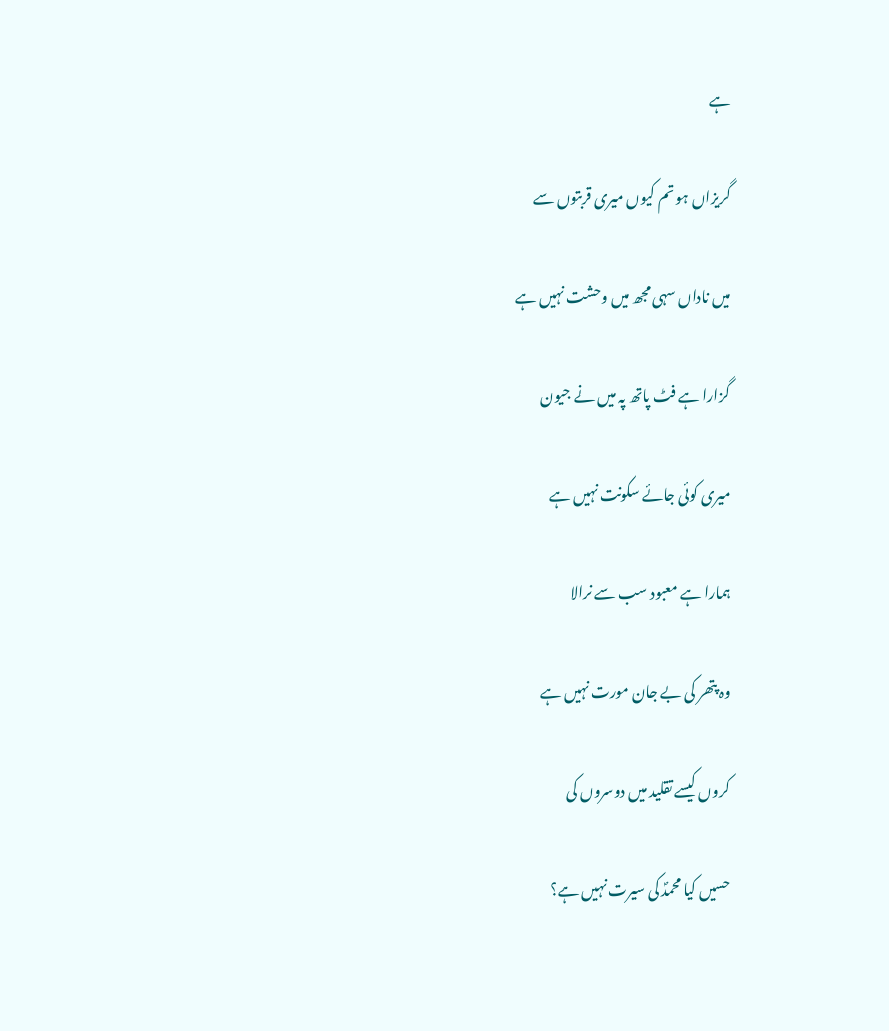ہے

گریزاں ہو تم کیوں میری قربتوں سے

میں ناداں سہی مجھ میں وحشت نہیں ہے

گزارا ہے فٹ پاتھ پہ میں نے جیون

میری کوئی جائے سکونت نہیں ہے

ہمارا ہے معبود سب سے نرالا

وہ پتھر کی بے جان مورت نہیں ہے

کروں کیسے تقلید میں دوسروں کی

حسیں کیا محمدؐ کی سیرت نہیں ہے؟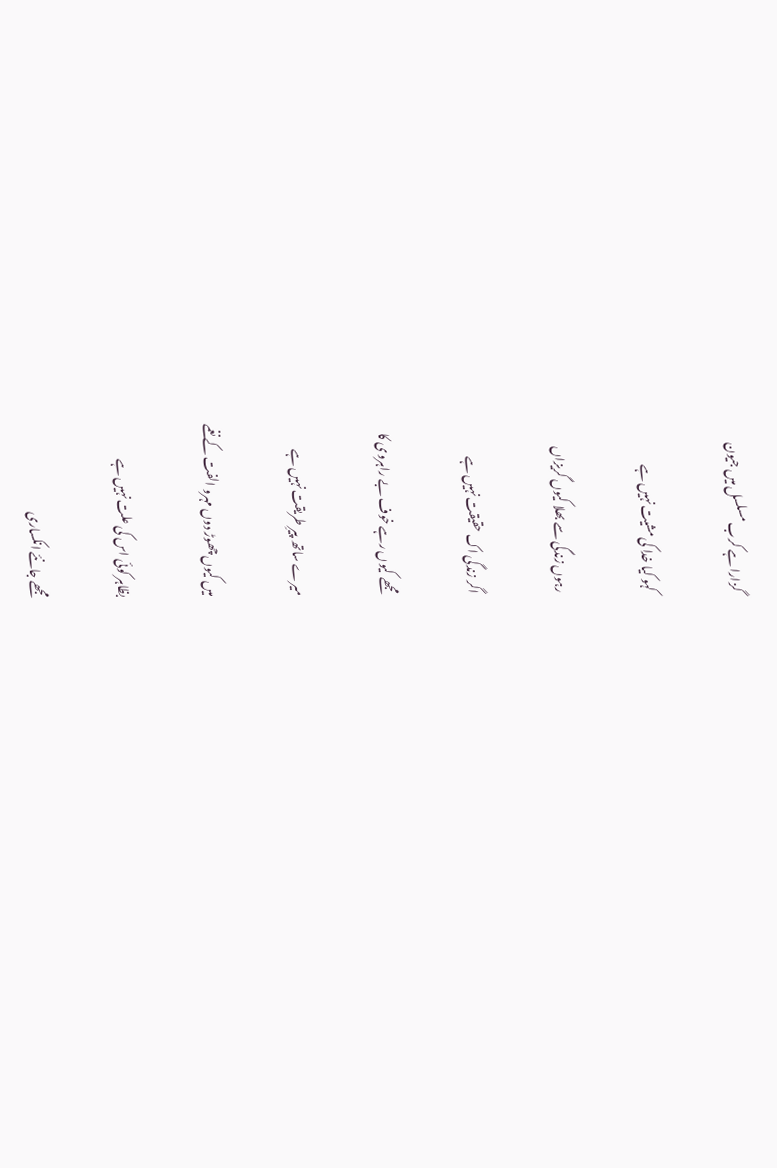گزارا ہے کرب مسلسل میں جیون

کہو کیا خدا کی مشیت نہیں ہے

رہوں زندگی سے بھلا کیوں گریزاں

اگر زندگی اک حقیقت نہیں ہے

مجھے کیوں رہے خوف بے راہروی کا

میرے ساتھ پیرِ طریقت نہیں ہے

میں کیوں چھوڑ دوں مہرو الفت کے نغمے

بظاہر کوئی اس کی علت نہیں ہے

مجھے جانئے انکساری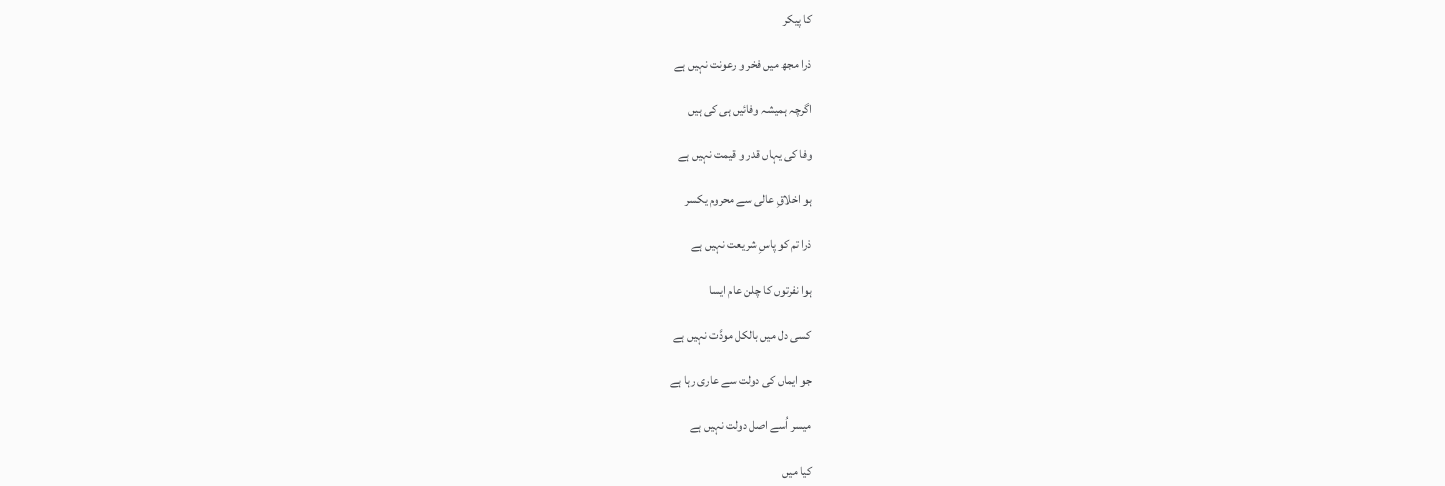کا پیکر

ذرا مجھ میں فخر و رعونت نہیں ہے

اگرچہ ہمیشہ وفائیں ہی کی ہیں

وفا کی یہاں قدر و قیمت نہیں ہے

ہو اخلاقِ عالی سے محروم یکسر

ذرا تم کو پاسِ شریعت نہیں ہے

ہوا نفرتوں کا چلن عام ایسا

کسی دل میں بالکل مودَّت نہیں ہے

جو ایماں کی دولت سے عاری رہا ہے

میسر اُسے اصل دولت نہیں ہے

کیا میں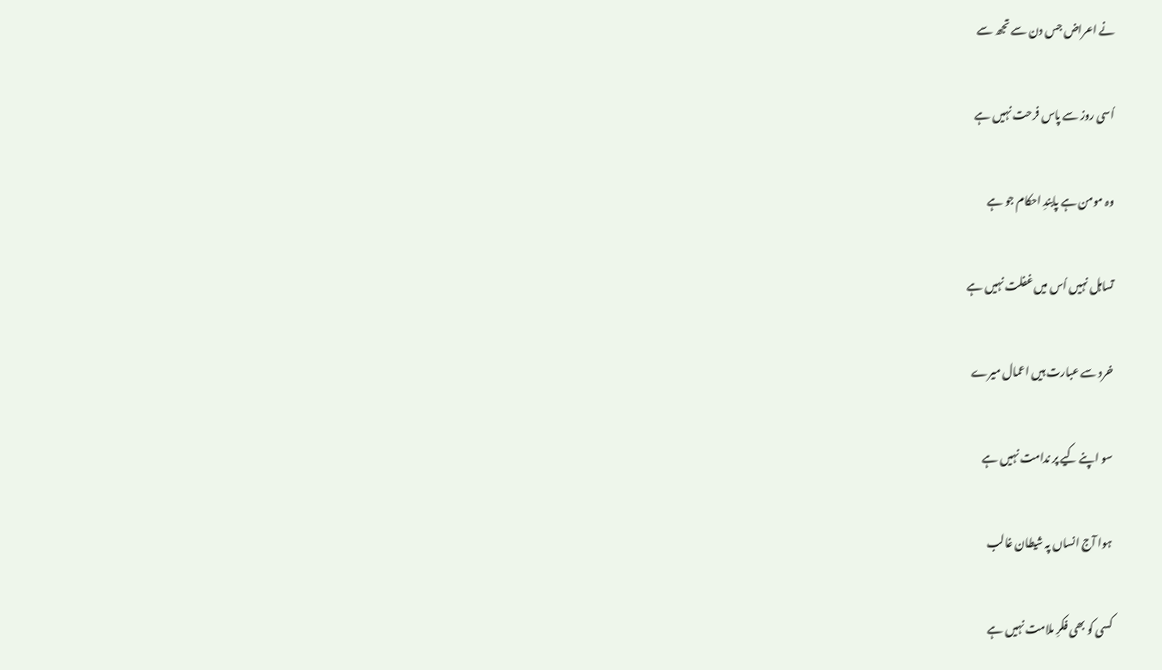نے اعراض جس دن سے تجھ سے

اُسی روز سے پاس فرحت نہیں ہے

وہ مومن ہے پابندِ احکام جو ہے

تساہل نہیں اُس میں غفلت نہیں ہے

خرد سے عبارت ہیں اعمال میرے

سو اپنے کیے پر ندامت نہیں ہے

ہوا آج انساں پہ شیطان غالب

کسی کو بھی فکرِ ملامت نہیں ہے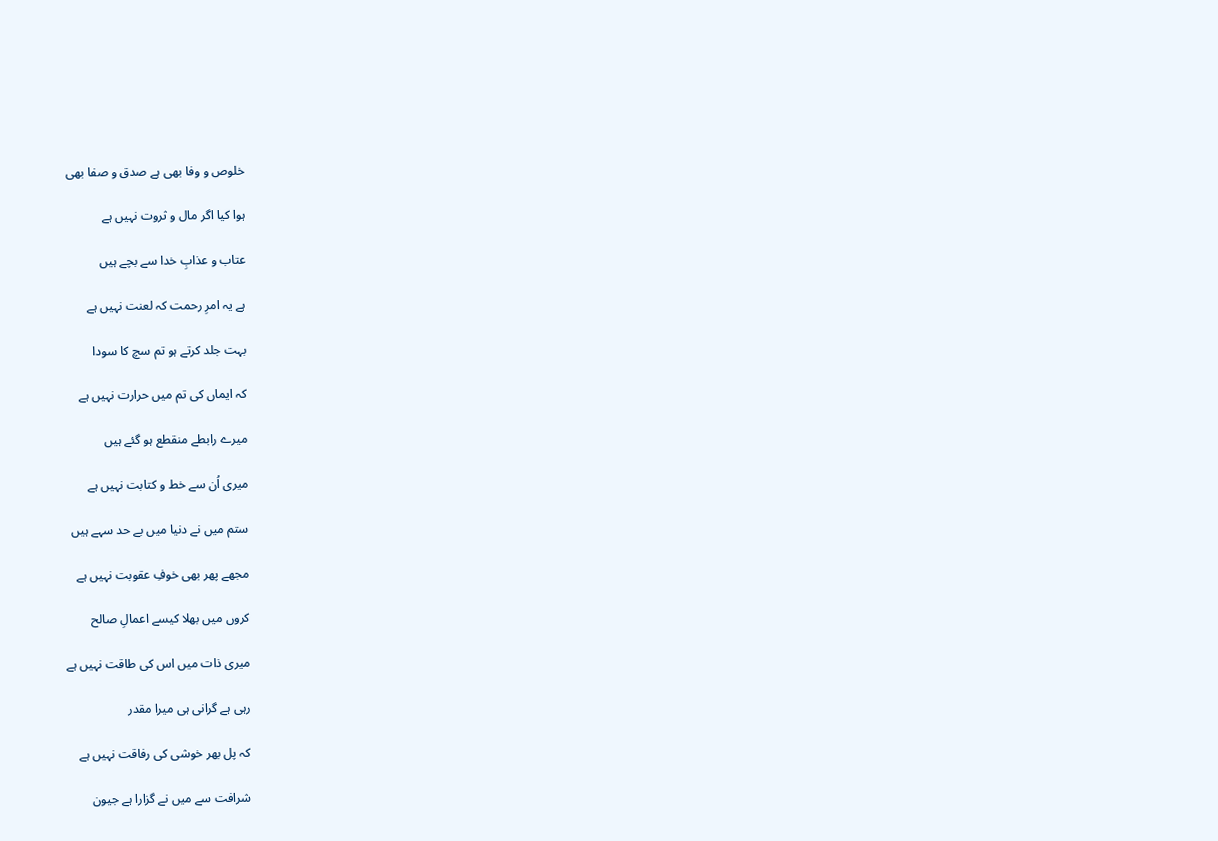خلوص و وفا بھی ہے صدق و صفا بھی

ہوا کیا اگر مال و ثروت نہیں ہے

عتاب و عذابِ خدا سے بچے ہیں

ہے یہ امرِ رحمت کہ لعنت نہیں ہے

بہت جلد کرتے ہو تم سچ کا سودا

کہ ایماں کی تم میں حرارت نہیں ہے

میرے رابطے منقطع ہو گئے ہیں

میری اُن سے خط و کتابت نہیں ہے

ستم میں نے دنیا میں بے حد سہے ہیں

مجھے پھر بھی خوفِ عقوبت نہیں ہے

کروں میں بھلا کیسے اعمالِ صالح

میری ذات میں اس کی طاقت نہیں ہے

رہی ہے گرانی ہی میرا مقدر

کہ پل بھر خوشی کی رفاقت نہیں ہے

شرافت سے میں نے گزارا ہے جیون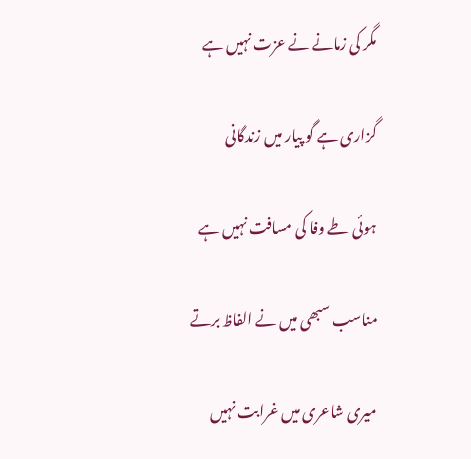مگر کی زمانے نے عزت نہیں ہے

گزاری ہے گو پیار میں زندگانی

ہوئی طے وفا کی مسافت نہیں ہے

مناسب سبھی میں نے الفاظ برتے

میری شاعری میں غرابت نہیں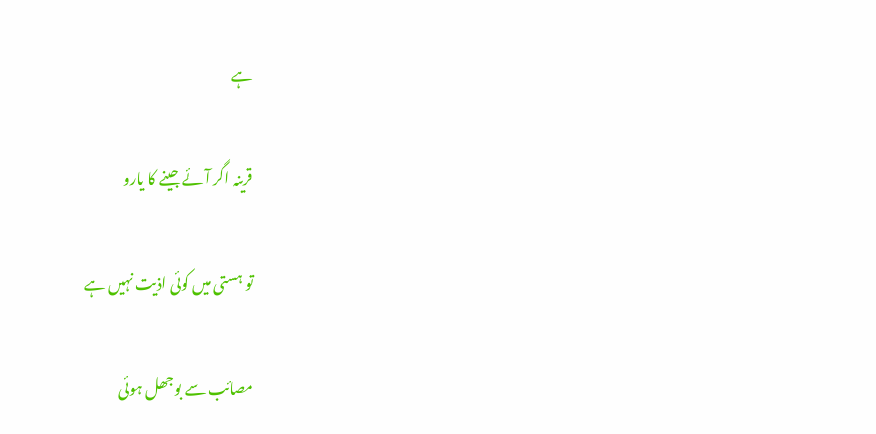ہے

قرینہ اگر آئے جینے کا یارو

تو ہستی میں کوئی اذیت نہیں ہے

مصائب سے بوجھل ہوئی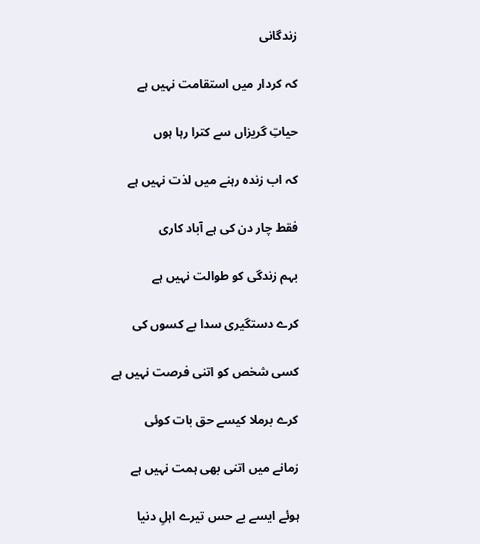زندگانی

کہ کردار میں استقامت نہیں ہے

حیاتِ گریزاں سے کترا رہا ہوں

کہ اب زندہ رہنے میں لذت نہیں ہے

فقط چار دن کی ہے آباد کاری

بہم زندگی کو طوالت نہیں ہے

کرے دستگیری سدا بے کسوں کی

کسی شخص کو اتنی فرصت نہیں ہے

کرے برملا کیسے حق بات کوئی

زمانے میں اتنی بھی ہمت نہیں ہے

ہوئے ایسے بے حس تیرے اہلِ دنیا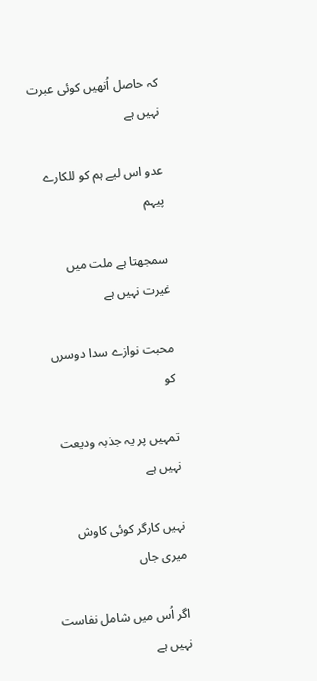کہ حاصل اُنھیں کوئی عبرت نہیں ہے

عدو اس لیے ہم کو للکارے پیہم

سمجھتا ہے ملت میں غیرت نہیں ہے

محبت نوازے سدا دوسرں کو

تمہیں پر یہ جذبہ ودیعت نہیں ہے

نہیں کارگر کوئی کاوش میری جاں

اگر اُس میں شامل نفاست نہیں ہے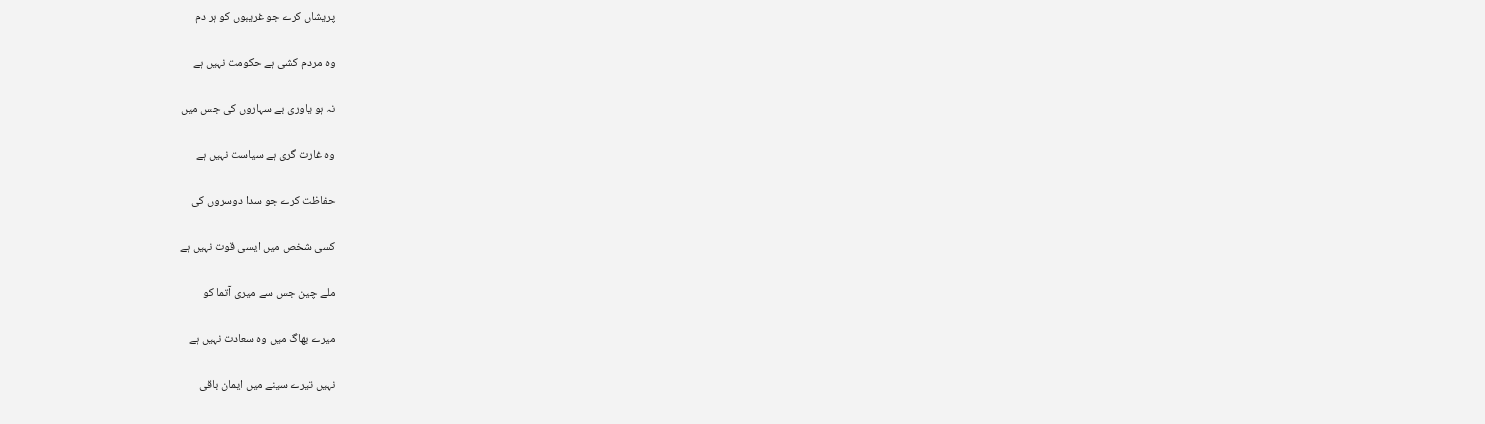پریشاں کرے جو غریبوں کو ہر دم

وہ مردم کشی ہے حکومت نہیں ہے

نہ ہو یاوری بے سہاروں کی جس میں

وہ غارت گری ہے سیاست نہیں ہے

حفاظت کرے جو سدا دوسروں کی

کسی شخص میں ایسی قوت نہیں ہے

ملے چین جس سے میری آتما کو

میرے بھاگ میں وہ سعادت نہیں ہے

نہیں تیرے سینے میں ایمان باقی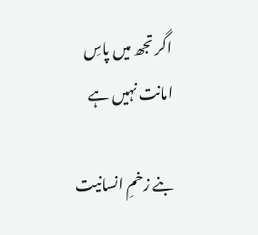اگر تجھ میں پاسِ امانت نہیں ہے

بنے زخمِ انسانیت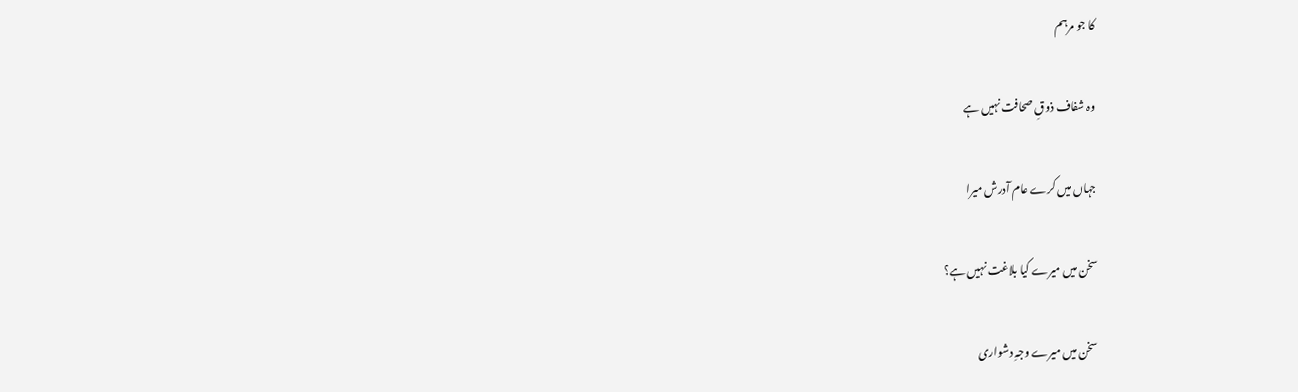کا جو مرہم

وہ شفاف ذوقِ صحافت نہیں ہے

جہاں میں کرے عام آدرش میرا

سخن میں میرے کیا بلاغت نہیں ہے؟

سخن میں میرے وجہِ دشواری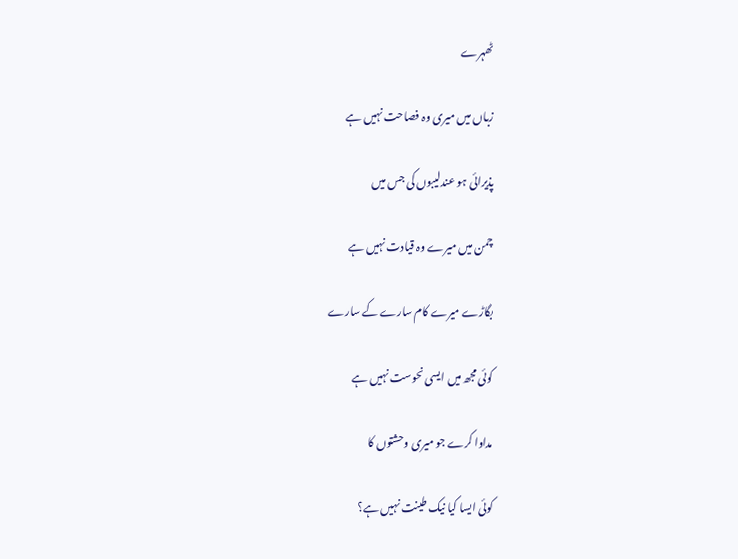ٹھہرے

زباں میں میری وہ فصاحت نہیں ہے

پذیرائی ہو عندلیبوں کی جس میں

چمن میں میرے وہ قیادت نہیں ہے

بگاڑے میرے کام سارے کے سارے

کوئی مجھ میں ایسی نحوست نہیں ہے

مداوا کرے جو میری وحشتوں کا

کوئی ایسا کیا نیک طینت نہیں ہے؟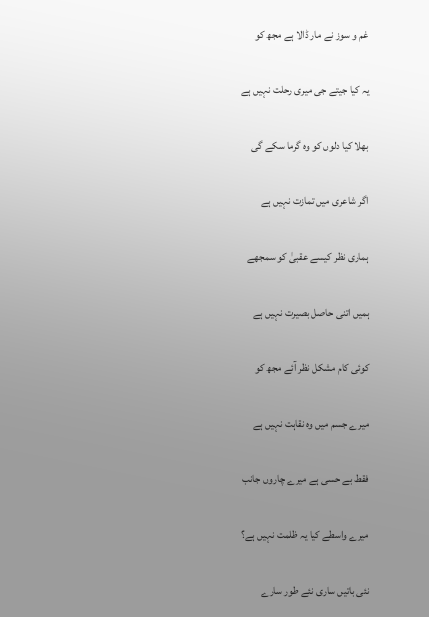غم و سوز نے مار ڈالا ہے مجھ کو

یہ کیا جیتے جی میری رحلت نہیں ہے

بھلا کیا دلوں کو وہ گرما سکے گی

اگر شاعری میں تمازت نہیں ہے

ہماری نظر کیسے عقبیٰ کو سمجھے

ہمیں اتنی حاصل بصیرت نہیں ہے

کوئی کام مشکل نظر آئے مجھ کو

میرے جسم میں وہ نقاہت نہیں ہے

فقط بے حسی ہے میرے چاروں جانب

میرے واسطے کیا یہ ظلمت نہیں ہے؟

نئی باتیں ساری نئے طور سارے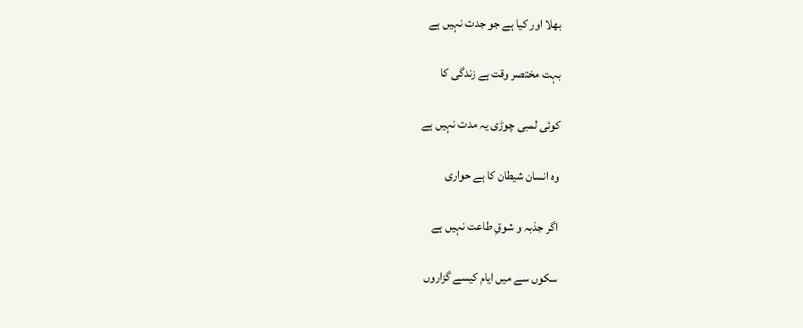بھلا اور کیا ہے جو جدت نہیں ہے

بہت مختصر وقت ہے زندگی کا

کوئی لمبی چوڑی یہ مدت نہیں ہے

وہ انسان شیطان کا ہے حواری

اگر جذبہ و شوقِ طاعت نہیں ہے

سکوں سے میں ایام کیسے گزاروں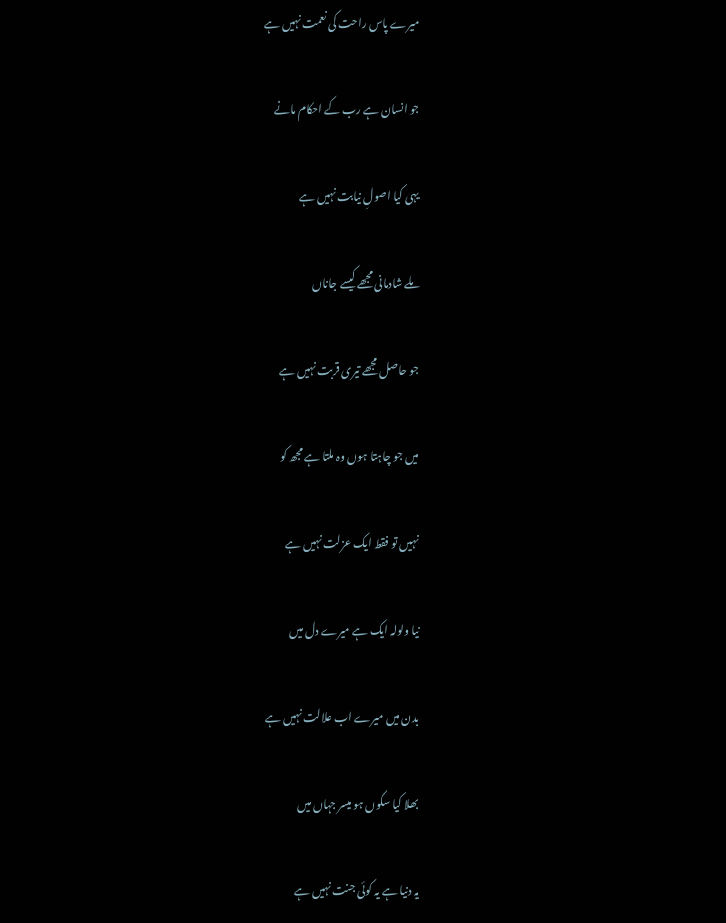میرے پاس راحت کی نعمت نہیں ہے

جو انسان ہے رب کے احکام مانے

یہی کیا اصولِ نیابت نہیں ہے

ملے شادمانی مجھے کیسے جاناں

جو حاصل مجھے تیری قربت نہیں ہے

میں جو چاہتا ہوں وہ ملتا ہے مجھ کو

نہیں تو فقط ایک عزلت نہیں ہے

نیا ولولہ ایک ہے میرے دل میں

بدن میں میرے اب علالت نہیں ہے

بھلا کیا سکوں ہو میسر جہاں میں

یہ دنیا ہے یہ کوئی جنت نہیں ہے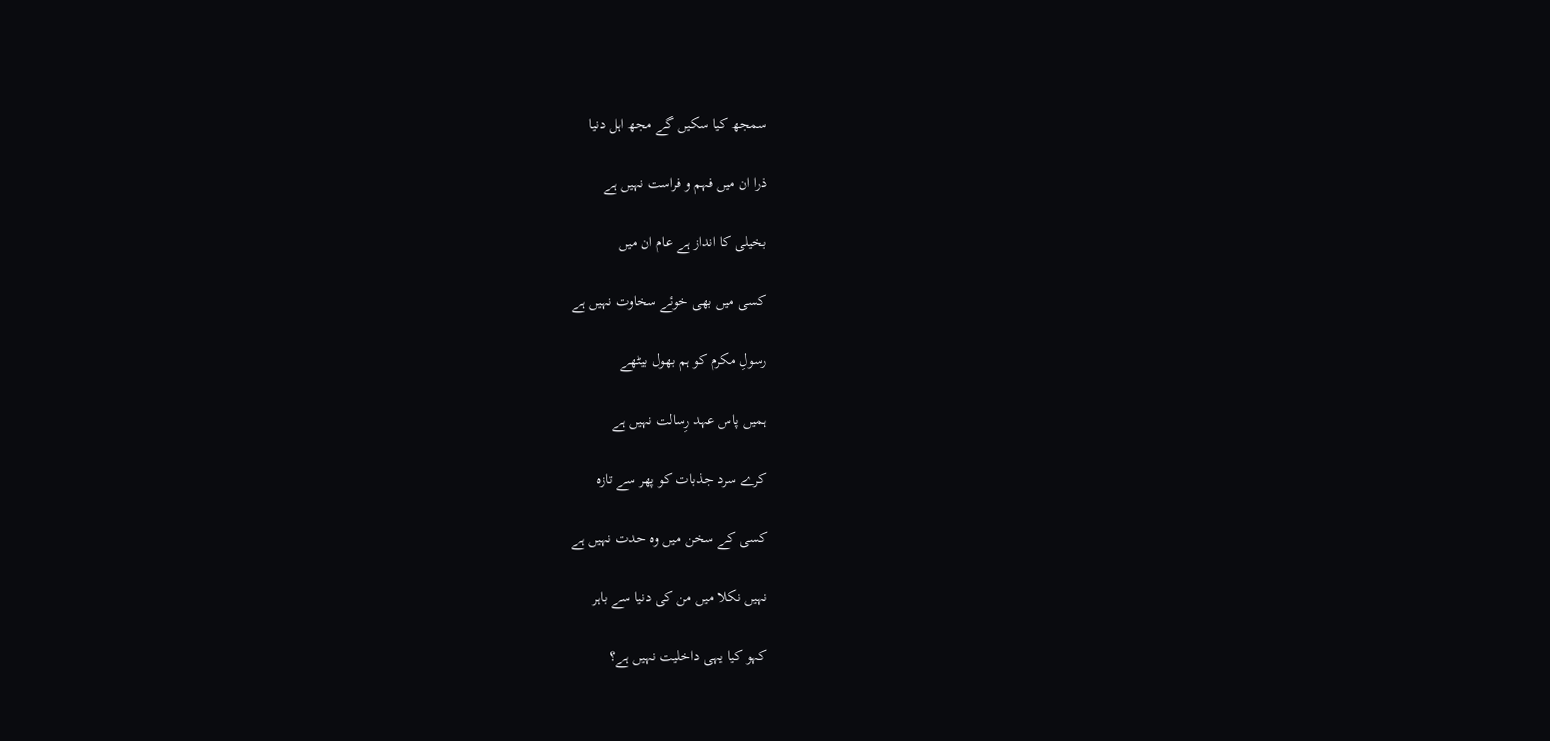سمجھ کیا سکیں گے مجھ اہل دنیا

ذرا ان میں فہم و فراست نہیں ہے

بخیلی کا انداز ہے عام ان میں

کسی میں بھی خوئے سخاوت نہیں ہے

رسولِ مکرم کو ہم بھول بیٹھے

ہمیں پاس عہد رِسالت نہیں ہے

کرے سرد جذبات کو پھر سے تازہ

کسی کے سخن میں وہ حدت نہیں ہے

نہیں نکلا میں من کی دنیا سے باہر

کہو کیا یہی داخلیت نہیں ہے؟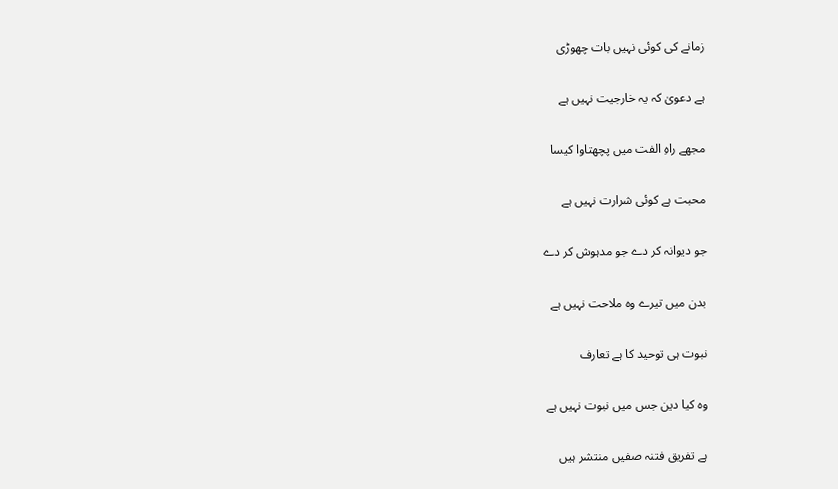زمانے کی کوئی نہیں بات چھوڑی

ہے دعویٰ کہ یہ خارجیت نہیں ہے

مجھے راہِ الفت میں پچھتاوا کیسا

محبت ہے کوئی شرارت نہیں ہے

جو دیوانہ کر دے جو مدہوش کر دے

بدن میں تیرے وہ ملاحت نہیں ہے

نبوت ہی توحید کا ہے تعارف

وہ کیا دین جس میں نبوت نہیں ہے

ہے تفریق فتنہ صفیں منتشر ہیں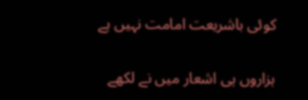کوئی باشریعت امامت نہیں ہے

ہزاروں ہی اشعار میں نے لکھے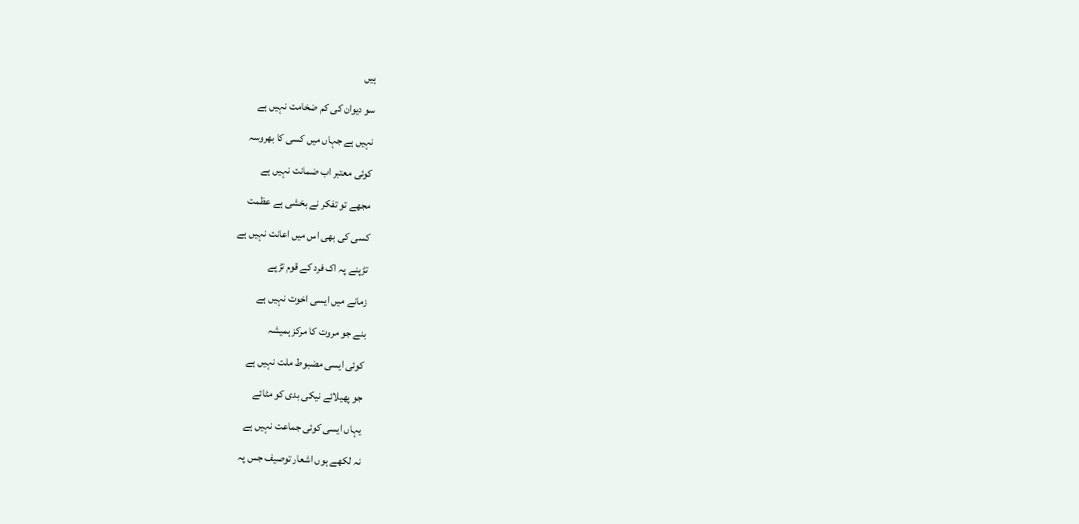ہیں

سو دیوان کی کم ضخامت نہیں ہے

نہیں ہے جہاں میں کسی کا بھروسہ

کوئی معتبر اب ضمانت نہیں ہے

مجھے تو تفکر نے بخشی ہے عظمت

کسی کی بھی اس میں اعانت نہیں ہے

تڑپنے پہ اک فرد کے قوم تڑپے

زمانے میں ایسی اخوت نہیں ہے

بنے جو مروت کا مرکز ہمیشہ

کوئی ایسی مضبوط ملت نہیں ہے

جو پھیلائے نیکی بدی کو مٹائے

یہاں ایسی کوئی جماعت نہیں ہے

نہ لکھے ہوں اشعار توصیف جس پہ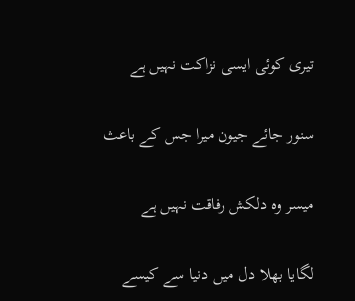تیری کوئی ایسی نزاکت نہیں ہے

سنور جائے جیون میرا جس کے باعث

میسر وہ دلکش رفاقت نہیں ہے

لگایا بھلا دل میں دنیا سے کیسے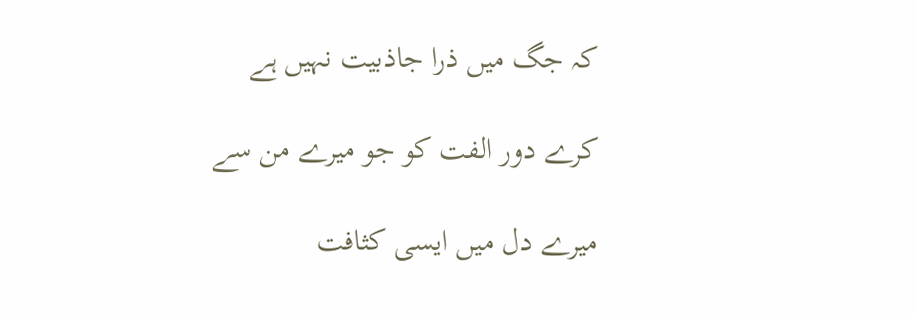کہ جگ میں ذرا جاذبیت نہیں ہے

کرے دور الفت کو جو میرے من سے

میرے دل میں ایسی کثافت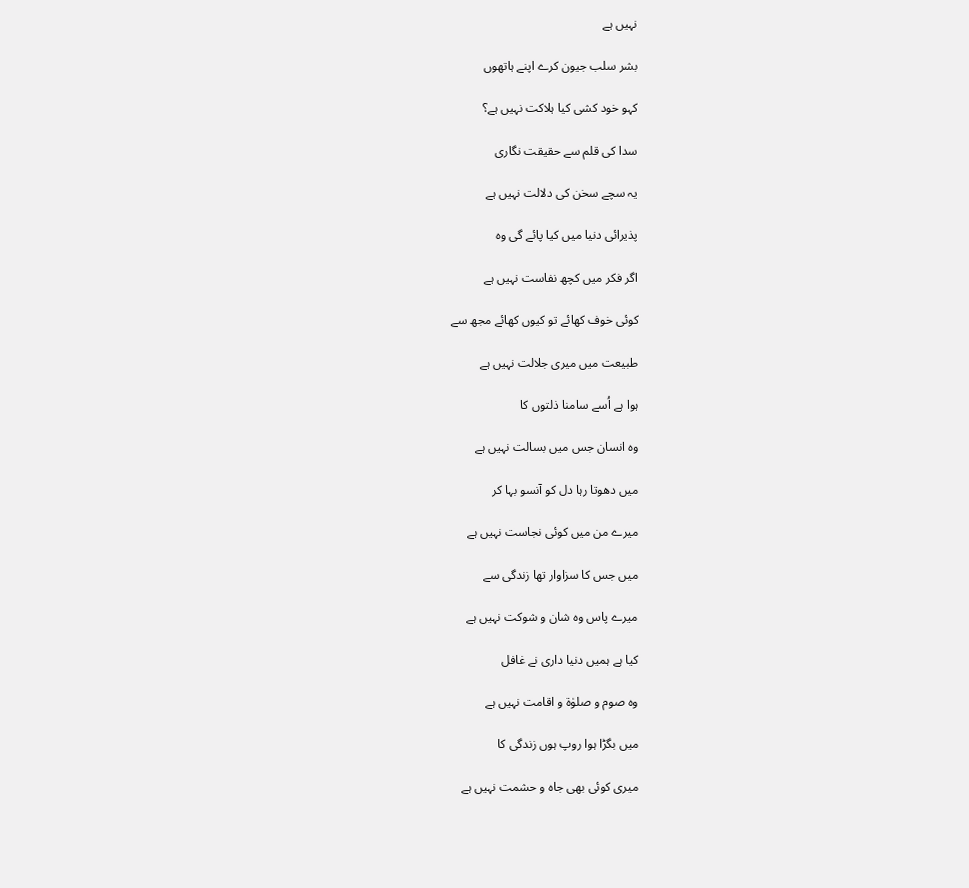نہیں ہے

بشر سلب جیون کرے اپنے ہاتھوں

کہو خود کشی کیا ہلاکت نہیں ہے؟

سدا کی قلم سے حقیقت نگاری

یہ سچے سخن کی دلالت نہیں ہے

پذیرائی دنیا میں کیا پائے گی وہ

اگر فکر میں کچھ نفاست نہیں ہے

کوئی خوف کھائے تو کیوں کھائے مجھ سے

طبیعت میں میری جلالت نہیں ہے

ہوا ہے اُسے سامنا ذلتوں کا

وہ انسان جس میں بسالت نہیں ہے

میں دھوتا رہا دل کو آنسو بہا کر

میرے من میں کوئی نجاست نہیں ہے

میں جس کا سزاوار تھا زندگی سے

میرے پاس وہ شان و شوکت نہیں ہے

کیا ہے ہمیں دنیا داری نے غافل

وہ صوم و صلوٰۃ و اقامت نہیں ہے

میں بگڑا ہوا روپ ہوں زندگی کا

میری کوئی بھی جاہ و حشمت نہیں ہے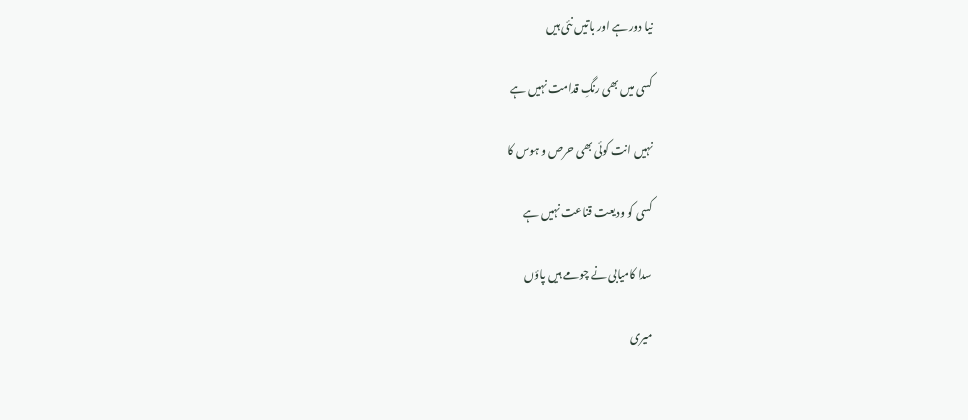نیا دور ہے اور باتیں نئی ہیں

کسی میں بھی رنگِ قدامت نہیں ہے

نہیں انت کوئی بھی حرص و ہوس کا

کسی کو ودیعت قناعت نہیں ہے

سدا کامیابی نے چومے ہیں پاؤں

میری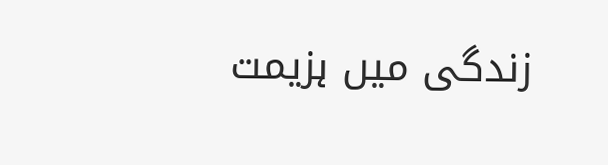زندگی میں ہزیمت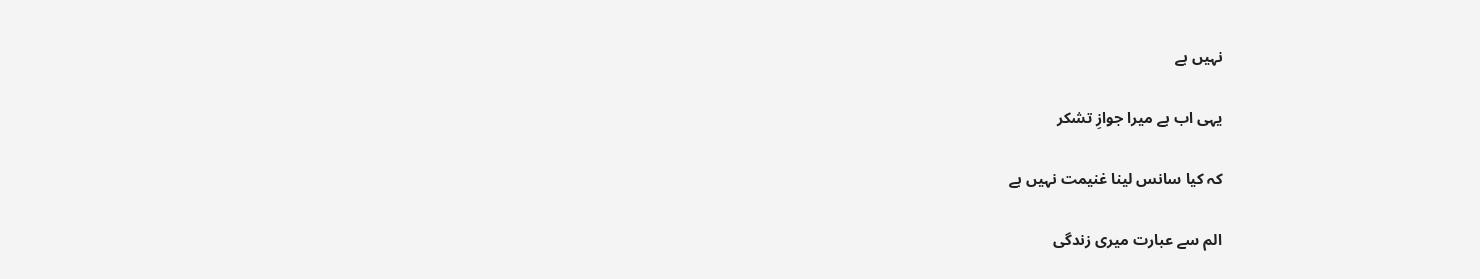نہیں ہے

یہی اب ہے میرا جوازِ تشکر

کہ کیا سانس لینا غنیمت نہیں ہے

الم سے عبارت میری زندگی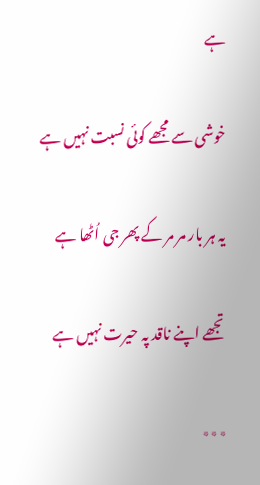ہے

خوشی سے مجھے کوئی نسبت نہیں ہے

یہ ہر بار مر مر کے پھر جی اُٹھا ہے

تجھے اپنے ناقد پہ حیرت نہیں ہے

٭٭٭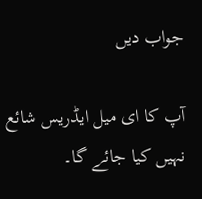جواب دیں

آپ کا ای میل ایڈریس شائع نہیں کیا جائے گا۔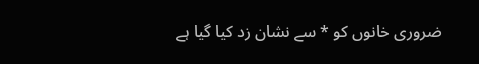ضروری خانوں کو * سے نشان زد کیا گیا ہے